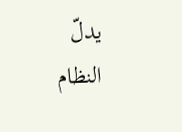يدلّ النظام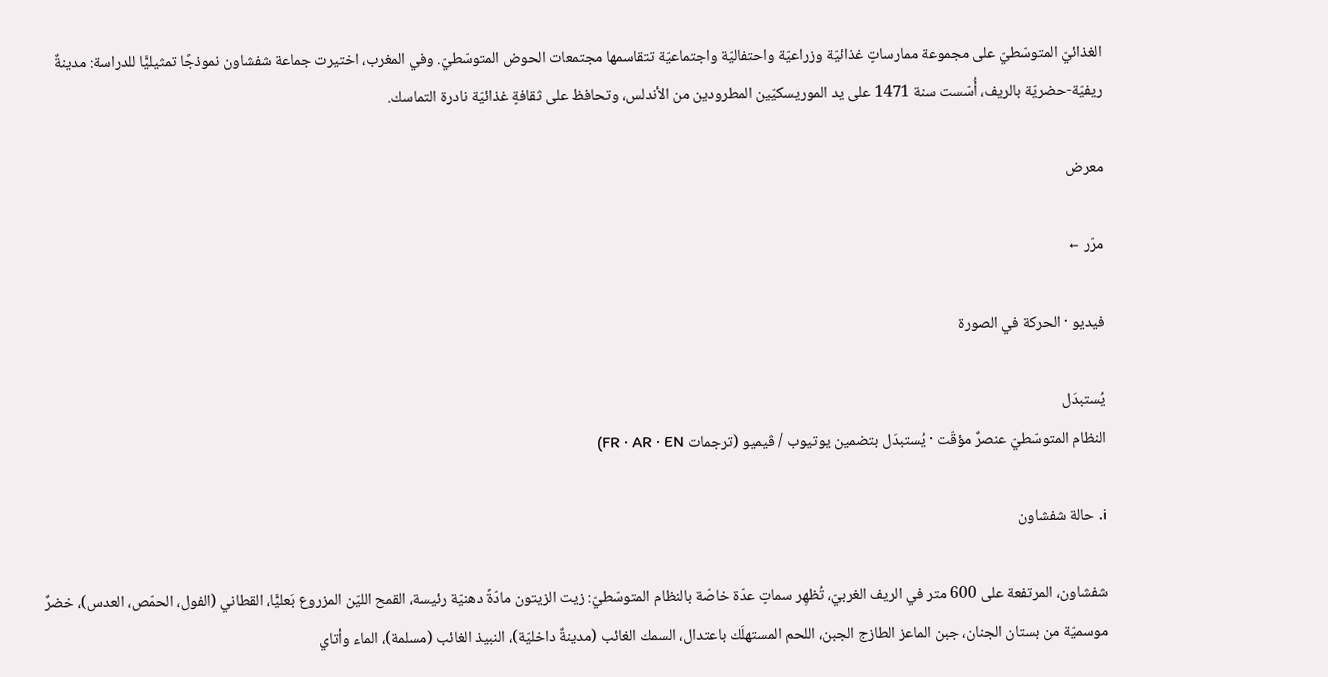الغذائيّ المتوسّطيّ على مجموعة ممارساتٍ غذائيّة وزراعيّة واحتفاليّة واجتماعيّة تتقاسمها مجتمعات الحوض المتوسّطيّ. وفي المغرب، اختيرت جماعة شفشاون نموذجًا تمثيليًّا للدراسة: مدينةٌ ريفيّة-حضريّة بالريف، أُسّست سنة 1471 على يد الموريسكيّين المطرودين من الأندلس، وتحافظ على ثقافةٍ غذائيّة نادرة التماسك.

معرض

مرّر ←

فيديو · الحركة في الصورة

يُستبدَل
النظام المتوسّطيّ عنصرٌ مؤقّت · يُستبدَل بتضمين يوتيوب / ڤيميو (ترجمات FR · AR · EN)

i. حالة شفشاون

شفشاون، المرتفعة على 600 متر في الريف الغربيّ، تُظهِر سماتٍ عدّة خاصّة بالنظام المتوسّطيّ: زيت الزيتون مادّةً دهنيّة رئيسة، القمح الليّن المزروع بَعليًّا، القطاني (الفول، الحمّص، العدس)، خضرٌ موسميّة من بستان الجنان، جبن الماعز الطازج الجبن، اللحم المستهلَك باعتدال، السمك الغائب (مدينةٌ داخليّة)، النبيذ الغائب (مسلمة)، الماء وأتاي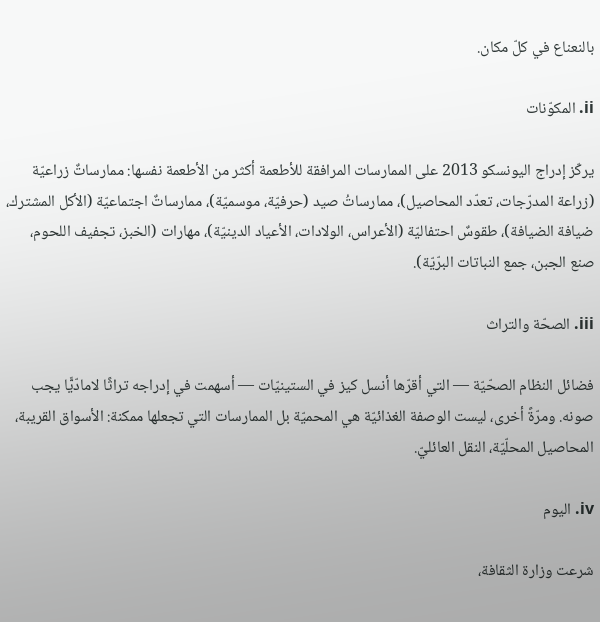بالنعناع في كلّ مكان.

ii. المكوّنات

يركّز إدراج اليونسكو 2013 على الممارسات المرافقة للأطعمة أكثر من الأطعمة نفسها: ممارساتٌ زراعيّة (زراعة المدرّجات، تعدّد المحاصيل)، ممارساتُ صيد (حرفيّة، موسميّة)، ممارساتٌ اجتماعيّة (الأكل المشترك، ضيافة الضيافة)، طقوسٌ احتفاليّة (الأعراس، الولادات، الأعياد الدينيّة)، مهارات (الخبز، تجفيف اللحوم، صنع الجبن، جمع النباتات البرّيّة).

iii. الصحّة والتراث

فضائل النظام الصحّيّة — التي أقرّها أنسل كيز في الستينيّات — أسهمت في إدراجه تراثًا لامادّيًّا يجب صونه. ومرّةً أخرى، ليست الوصفة الغذائيّة هي المحميّة بل الممارسات التي تجعلها ممكنة: الأسواق القريبة، المحاصيل المحلّيّة، النقل العائليّ.

iv. اليوم

شرعت وزارة الثقافة،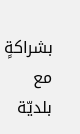بشراكةٍ مع بلديّة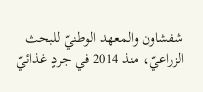شفشاون والمعهد الوطنيّ للبحث الزراعيّ، منذ 2014 في جردٍ غذائيّ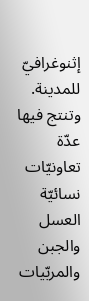إثنوغرافيّ للمدينة. وتنتج فيها عدّة تعاونيّات نسائيّة العسل والجبن والمربّيات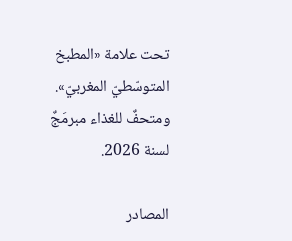تحت علامة «المطبخ المتوسّطيّ المغربيّ». ومتحفٌ للغذاء مبرمَجٌ لسنة 2026.

المصادر